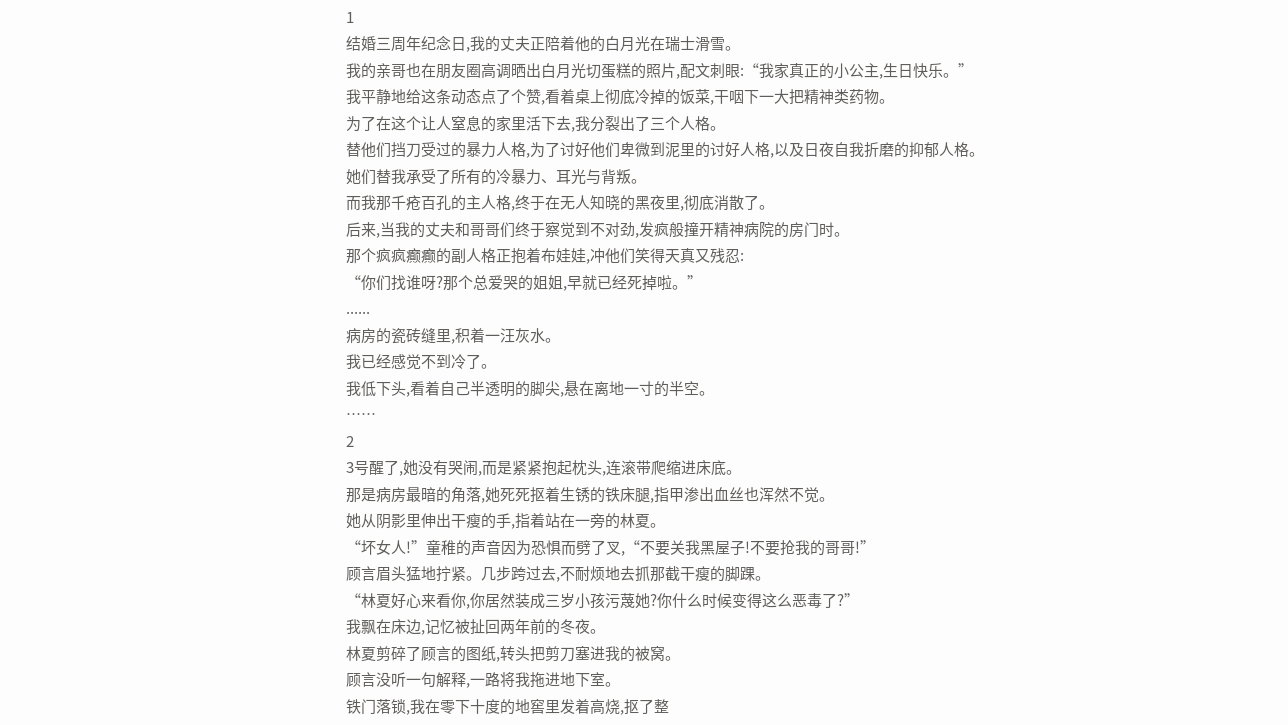1
结婚三周年纪念日,我的丈夫正陪着他的白月光在瑞士滑雪。
我的亲哥也在朋友圈高调晒出白月光切蛋糕的照片,配文刺眼:“我家真正的小公主,生日快乐。”
我平静地给这条动态点了个赞,看着桌上彻底冷掉的饭菜,干咽下一大把精神类药物。
为了在这个让人窒息的家里活下去,我分裂出了三个人格。
替他们挡刀受过的暴力人格,为了讨好他们卑微到泥里的讨好人格,以及日夜自我折磨的抑郁人格。
她们替我承受了所有的冷暴力、耳光与背叛。
而我那千疮百孔的主人格,终于在无人知晓的黑夜里,彻底消散了。
后来,当我的丈夫和哥哥们终于察觉到不对劲,发疯般撞开精神病院的房门时。
那个疯疯癫癫的副人格正抱着布娃娃,冲他们笑得天真又残忍:
“你们找谁呀?那个总爱哭的姐姐,早就已经死掉啦。”
......
病房的瓷砖缝里,积着一汪灰水。
我已经感觉不到冷了。
我低下头,看着自己半透明的脚尖,悬在离地一寸的半空。
……
2
3号醒了,她没有哭闹,而是紧紧抱起枕头,连滚带爬缩进床底。
那是病房最暗的角落,她死死抠着生锈的铁床腿,指甲渗出血丝也浑然不觉。
她从阴影里伸出干瘦的手,指着站在一旁的林夏。
“坏女人!”童稚的声音因为恐惧而劈了叉,“不要关我黑屋子!不要抢我的哥哥!”
顾言眉头猛地拧紧。几步跨过去,不耐烦地去抓那截干瘦的脚踝。
“林夏好心来看你,你居然装成三岁小孩污蔑她?你什么时候变得这么恶毒了?”
我飘在床边,记忆被扯回两年前的冬夜。
林夏剪碎了顾言的图纸,转头把剪刀塞进我的被窝。
顾言没听一句解释,一路将我拖进地下室。
铁门落锁,我在零下十度的地窖里发着高烧,抠了整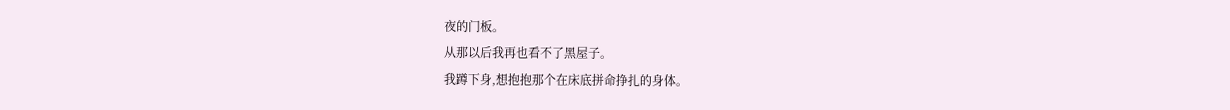夜的门板。
从那以后我再也看不了黑屋子。
我蹲下身,想抱抱那个在床底拼命挣扎的身体。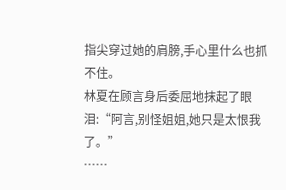指尖穿过她的肩膀,手心里什么也抓不住。
林夏在顾言身后委屈地抹起了眼泪:“阿言,别怪姐姐,她只是太恨我了。”
……